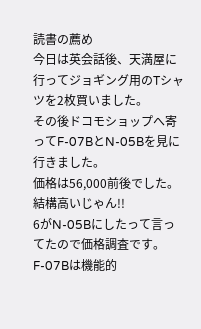読書の薦め
今日は英会話後、天満屋に行ってジョギング用のTシャツを2枚買いました。
その後ドコモショップへ寄ってF-07BとN-05Bを見に行きました。
価格は56,000前後でした。結構高いじゃん!!
6がN-05Bにしたって言ってたので価格調査です。
F-07Bは機能的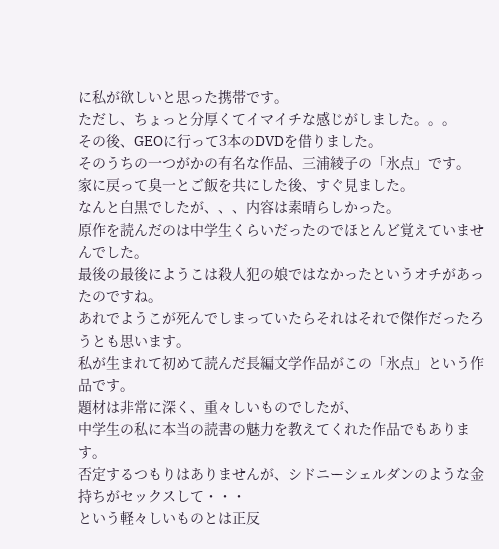に私が欲しいと思った携帯です。
ただし、ちょっと分厚くてイマイチな感じがしました。。。
その後、GEOに行って3本のDVDを借りました。
そのうちの一つがかの有名な作品、三浦綾子の「氷点」です。
家に戻って臭一とご飯を共にした後、すぐ見ました。
なんと白黒でしたが、、、内容は素晴らしかった。
原作を読んだのは中学生くらいだったのでほとんど覚えていませんでした。
最後の最後にようこは殺人犯の娘ではなかったというオチがあったのですね。
あれでようこが死んでしまっていたらそれはそれで傑作だったろうとも思います。
私が生まれて初めて読んだ長編文学作品がこの「氷点」という作品です。
題材は非常に深く、重々しいものでしたが、
中学生の私に本当の読書の魅力を教えてくれた作品でもあります。
否定するつもりはありませんが、シドニーシェルダンのような金持ちがセックスして・・・
という軽々しいものとは正反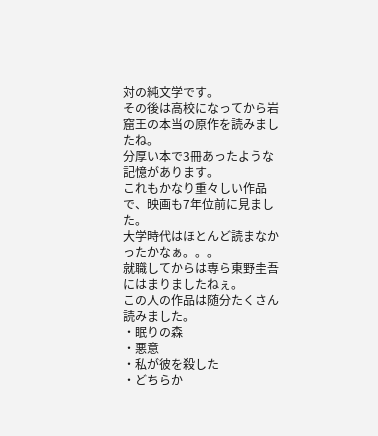対の純文学です。
その後は高校になってから岩窟王の本当の原作を読みましたね。
分厚い本で3冊あったような記憶があります。
これもかなり重々しい作品で、映画も7年位前に見ました。
大学時代はほとんど読まなかったかなぁ。。。
就職してからは専ら東野圭吾にはまりましたねぇ。
この人の作品は随分たくさん読みました。
・眠りの森
・悪意
・私が彼を殺した
・どちらか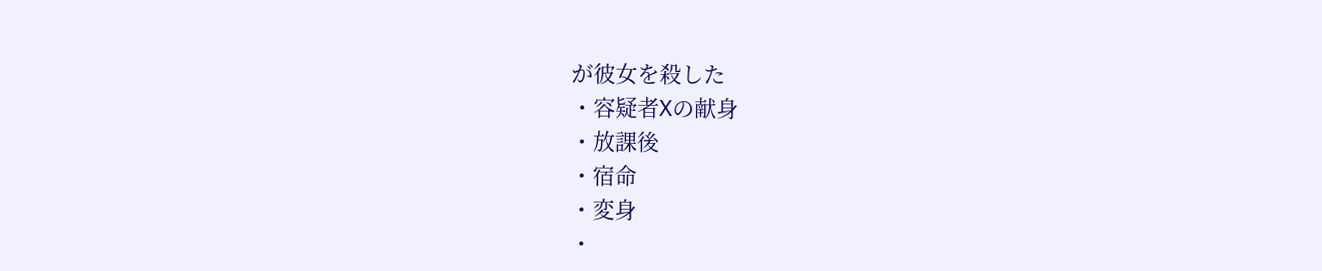が彼女を殺した
・容疑者Xの献身
・放課後
・宿命
・変身
・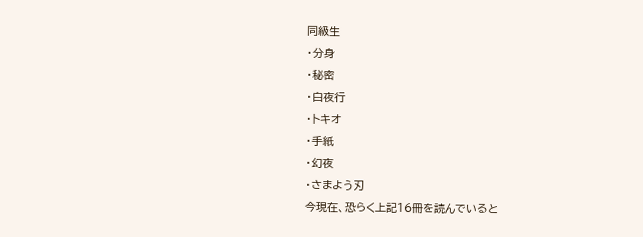同級生
・分身
・秘密
・白夜行
・トキオ
・手紙
・幻夜
・さまよう刃
今現在、恐らく上記16冊を読んでいると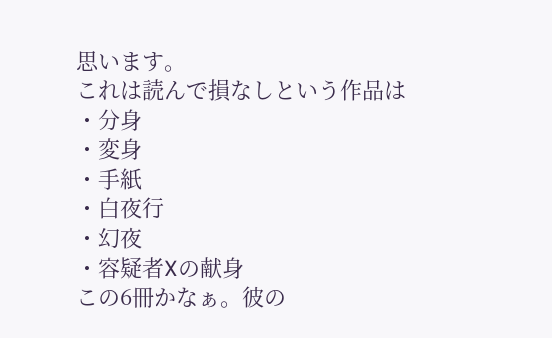思います。
これは読んで損なしという作品は
・分身
・変身
・手紙
・白夜行
・幻夜
・容疑者Xの献身
この6冊かなぁ。彼の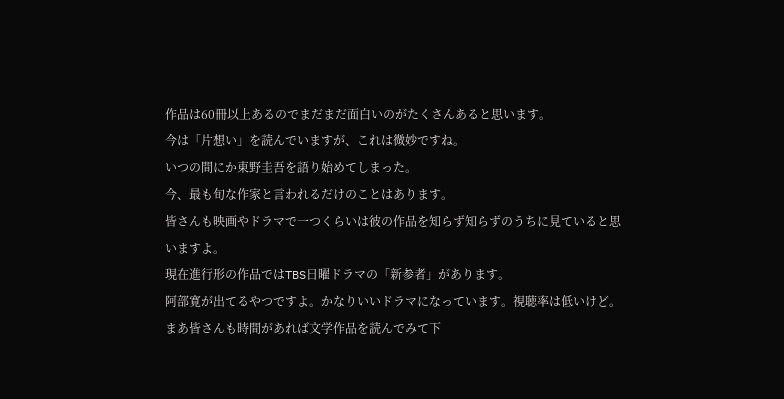作品は60冊以上あるのでまだまだ面白いのがたくさんあると思います。
今は「片想い」を読んでいますが、これは微妙ですね。
いつの間にか東野圭吾を語り始めてしまった。
今、最も旬な作家と言われるだけのことはあります。
皆さんも映画やドラマで一つくらいは彼の作品を知らず知らずのうちに見ていると思いますよ。
現在進行形の作品ではTBS日曜ドラマの「新参者」があります。
阿部寛が出てるやつですよ。かなりいいドラマになっています。視聴率は低いけど。
まあ皆さんも時間があれば文学作品を読んでみて下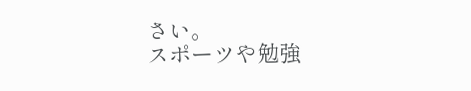さい。
スポーツや勉強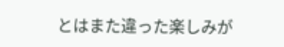とはまた違った楽しみが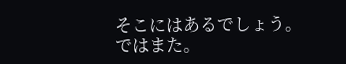そこにはあるでしょう。
ではまた。